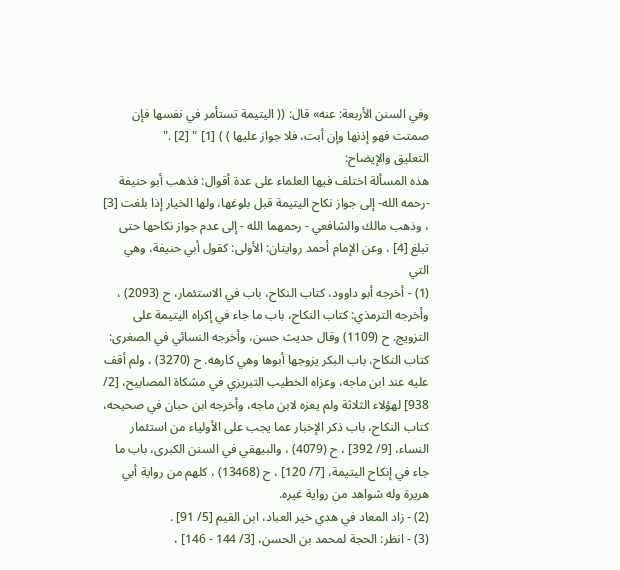وفي السنن الأربعة: عنه» قال: (( اليتيمة تستأمر في نفسها فإن صمتت فهو إذنها وإن أبت، فلا جواز عليها ) ) [1] " [2] ."
التعليق والإيضاح:
هذه المسألة اختلف فيها العلماء على عدة أقوال: فذهب أبو حنيفة -رحمه الله- إلى جواز نكاح اليتيمة قبل بلوغها، ولها الخيار إذا بلغت [3] ، وذهب مالك والشافعي - رحمهما الله - إلى عدم جواز نكاحها حتى تبلغ [4] ، وعن الإمام أحمد روايتان: الأولى: كقول أبي حنيفة، وهي التي
(1) - أخرجه أبو داوود، كتاب النكاح، باب في الاستئمار، ح (2093) ، وأخرجه الترمذي: كتاب النكاح، باب ما جاء في إكراه اليتيمة على التزويج. ح (1109) وقال حديث حسن، وأخرجه النسائي في الصغرى: كتاب النكاح، باب البكر يزوجها أبوها وهي كارهه. ح (3270) ، ولم أقف عليه عند ابن ماجه، وعزاه الخطيب التبريزي في مشكاة المصابيح، [2/ 938] لهؤلاء الثلاثة ولم يعزه لابن ماجه، وأخرجه ابن حبان في صحيحه، كتاب النكاح، باب ذكر الإخبار عما يجب على الأولياء من استئمار النساء، [9/ 392] ، ح (4079) ، والبيهقي في السنن الكبرى، باب ما جاء في إنكاح اليتيمة، [7/ 120] ، ح (13468) ، كلهم من رواية أبي هريرة وله شواهد من رواية غيره.
(2) - زاد المعاد في هدي خير العباد، ابن القيم [5/ 91] .
(3) - انظر: الحجة لمحمد بن الحسن، [3/ 144 - 146] ،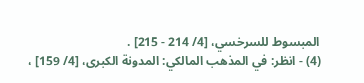المبسوط للسرخسي، [4/ 214 - 215] .
(4) - انظر: في المذهب المالكي: المدونة الكبرى، [4/ 159] ،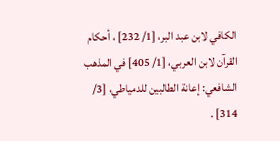الكافي لابن عبد البر، [1/ 232] ، أحكام القرآن لابن العربي، [1/ 405] في المذهب الشافعي: إعانة الطالبين للدمياطي، [3/ 314] .